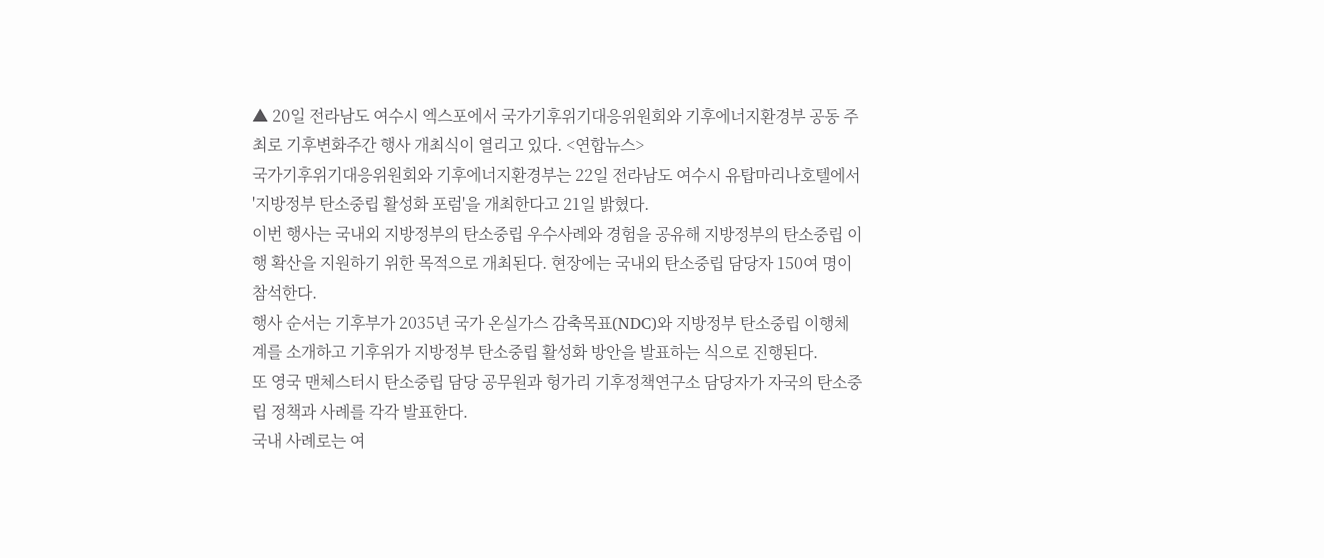▲ 20일 전라남도 여수시 엑스포에서 국가기후위기대응위원회와 기후에너지환경부 공동 주최로 기후변화주간 행사 개최식이 열리고 있다. <연합뉴스>
국가기후위기대응위원회와 기후에너지환경부는 22일 전라남도 여수시 유탑마리나호텔에서 '지방정부 탄소중립 활성화 포럼'을 개최한다고 21일 밝혔다.
이번 행사는 국내외 지방정부의 탄소중립 우수사례와 경험을 공유해 지방정부의 탄소중립 이행 확산을 지원하기 위한 목적으로 개최된다. 현장에는 국내외 탄소중립 담당자 150여 명이 참석한다.
행사 순서는 기후부가 2035년 국가 온실가스 감축목표(NDC)와 지방정부 탄소중립 이행체계를 소개하고 기후위가 지방정부 탄소중립 활성화 방안을 발표하는 식으로 진행된다.
또 영국 맨체스터시 탄소중립 담당 공무원과 헝가리 기후정책연구소 담당자가 자국의 탄소중립 정책과 사례를 각각 발표한다.
국내 사례로는 여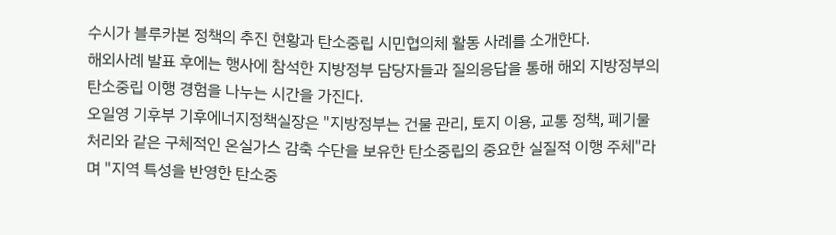수시가 블루카본 정책의 추진 현황과 탄소중립 시민협의체 활동 사례를 소개한다.
해외사례 발표 후에는 행사에 참석한 지방정부 담당자들과 질의응답을 통해 해외 지방정부의 탄소중립 이행 경험을 나누는 시간을 가진다.
오일영 기후부 기후에너지정책실장은 "지방정부는 건물 관리, 토지 이용, 교통 정책, 폐기물 처리와 같은 구체적인 온실가스 감축 수단을 보유한 탄소중립의 중요한 실질적 이행 주체"라며 "지역 특성을 반영한 탄소중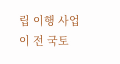립 이행 사업이 전 국토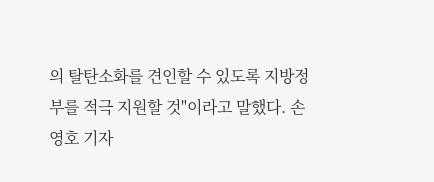의 탈탄소화를 견인할 수 있도록 지방정부를 적극 지원할 것"이라고 말했다. 손영호 기자